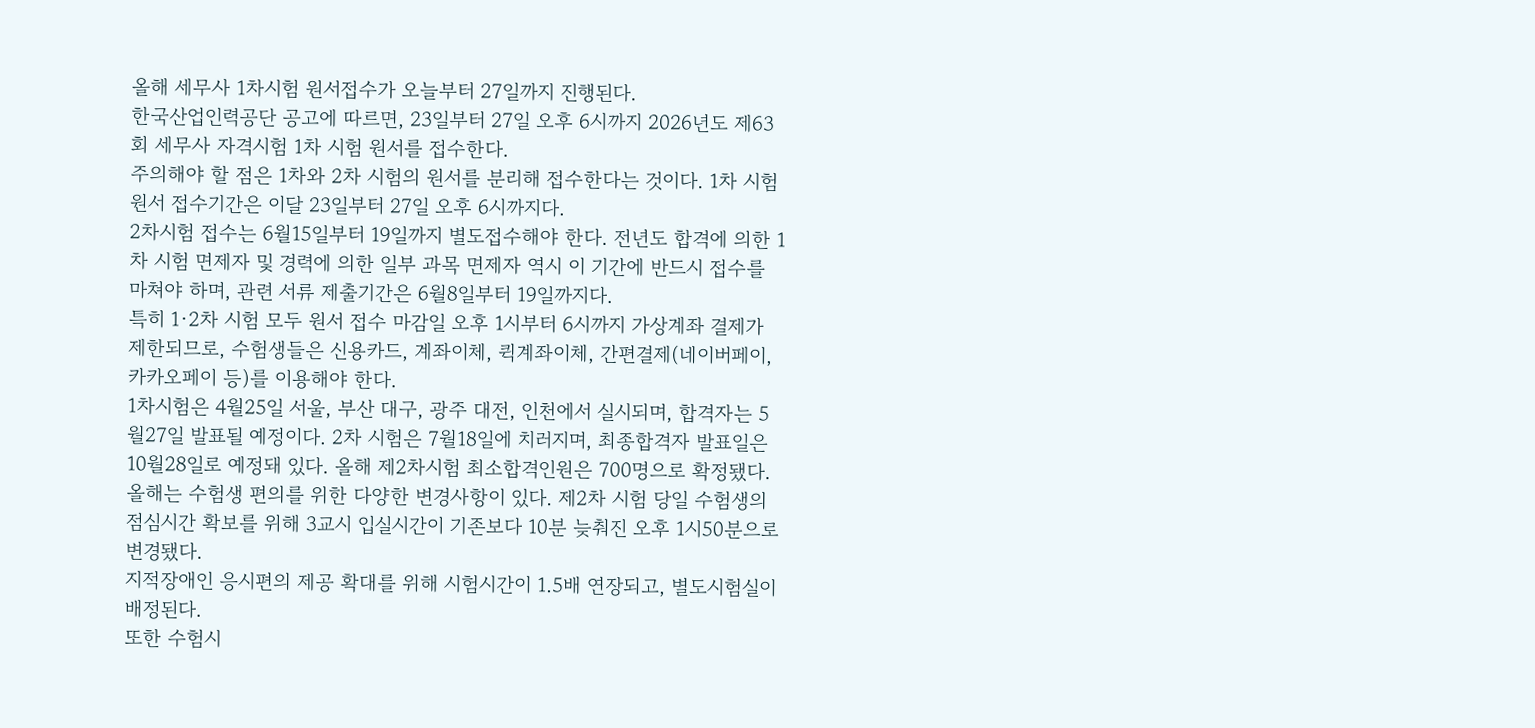올해 세무사 1차시험 원서접수가 오늘부터 27일까지 진행된다.
한국산업인력공단 공고에 따르면, 23일부터 27일 오후 6시까지 2026년도 제63회 세무사 자격시험 1차 시험 원서를 접수한다.
주의해야 할 점은 1차와 2차 시험의 원서를 분리해 접수한다는 것이다. 1차 시험 원서 접수기간은 이달 23일부터 27일 오후 6시까지다.
2차시험 접수는 6월15일부터 19일까지 별도접수해야 한다. 전년도 합격에 의한 1차 시험 면제자 및 경력에 의한 일부 과목 면제자 역시 이 기간에 반드시 접수를 마쳐야 하며, 관련 서류 제출기간은 6월8일부터 19일까지다.
특히 1·2차 시험 모두 원서 접수 마감일 오후 1시부터 6시까지 가상계좌 결제가 제한되므로, 수험생들은 신용카드, 계좌이체, 퀵계좌이체, 간편결제(네이버페이, 카카오페이 등)를 이용해야 한다.
1차시험은 4월25일 서울, 부산 대구, 광주 대전, 인천에서 실시되며, 합격자는 5월27일 발표될 예정이다. 2차 시험은 7월18일에 치러지며, 최종합격자 발표일은 10월28일로 예정돼 있다. 올해 제2차시험 최소합격인원은 700명으로 확정됐다.
올해는 수험생 편의를 위한 다양한 변경사항이 있다. 제2차 시험 당일 수험생의 점심시간 확보를 위해 3교시 입실시간이 기존보다 10분 늦춰진 오후 1시50분으로 변경됐다.
지적장애인 응시편의 제공 확대를 위해 시험시간이 1.5배 연장되고, 별도시험실이 배정된다.
또한 수험시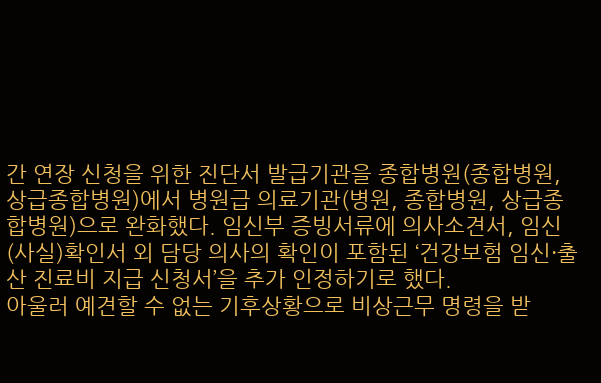간 연장 신청을 위한 진단서 발급기관을 종합병원(종합병원, 상급종합병원)에서 병원급 의료기관(병원, 종합병원, 상급종합병원)으로 완화했다. 임신부 증빙서류에 의사소견서, 임신(사실)확인서 외 담당 의사의 확인이 포함된 ‘건강보험 임신·출산 진료비 지급 신청서’을 추가 인정하기로 했다.
아울러 예견할 수 없는 기후상황으로 비상근무 명령을 받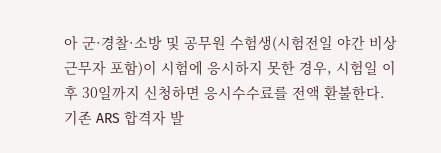아 군·경찰·소방 및 공무원 수험생(시험전일 야간 비상근무자 포함)이 시험에 응시하지 못한 경우, 시험일 이후 30일까지 신청하면 응시수수료를 전액 환불한다.
기존 ARS 합격자 발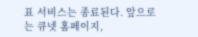표 서비스는 종료된다. 앞으로는 큐넷 홈페이지,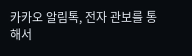카카오 알림톡, 전자 관보를 통해서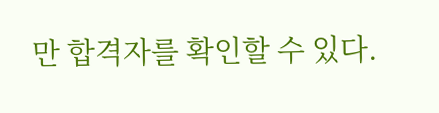만 합격자를 확인할 수 있다.